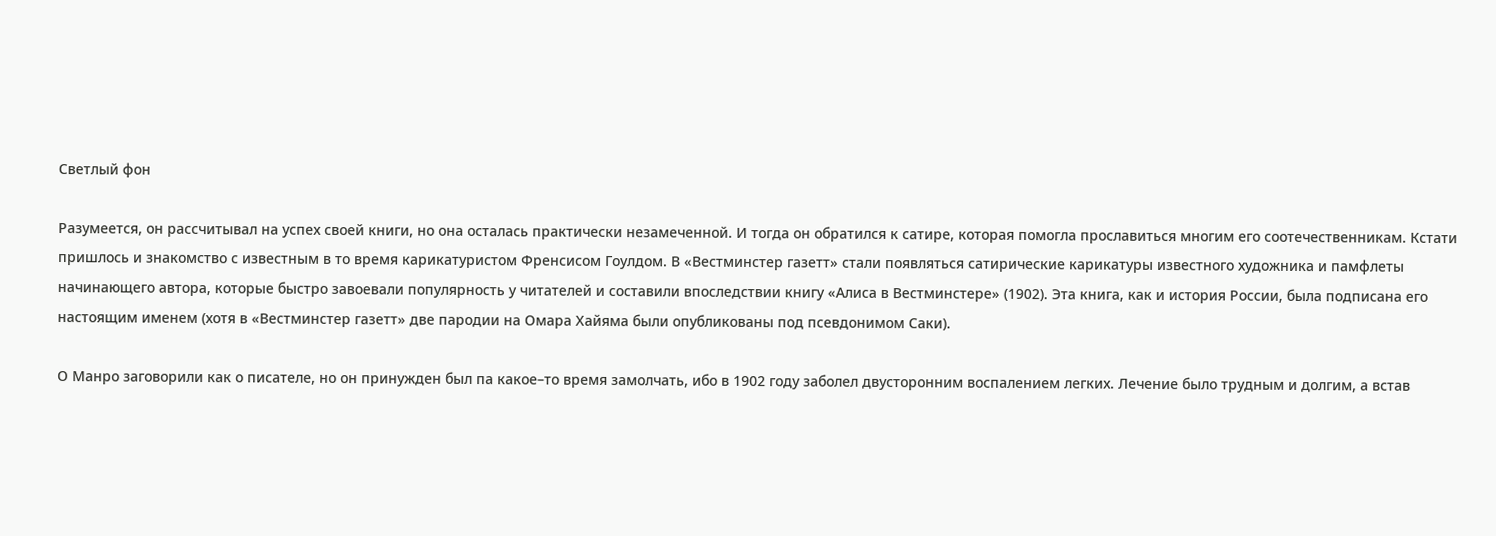Светлый фон

Разумеется, он рассчитывал на успех своей книги, но она осталась практически незамеченной. И тогда он обратился к сатире, которая помогла прославиться многим его соотечественникам. Кстати пришлось и знакомство с известным в то время карикатуристом Френсисом Гоулдом. В «Вестминстер газетт» стали появляться сатирические карикатуры известного художника и памфлеты начинающего автора, которые быстро завоевали популярность у читателей и составили впоследствии книгу «Алиса в Вестминстере» (1902). Эта книга, как и история России, была подписана его настоящим именем (хотя в «Вестминстер газетт» две пародии на Омара Хайяма были опубликованы под псевдонимом Саки).

О Манро заговорили как о писателе, но он принужден был па какое–то время замолчать, ибо в 1902 году заболел двусторонним воспалением легких. Лечение было трудным и долгим, а встав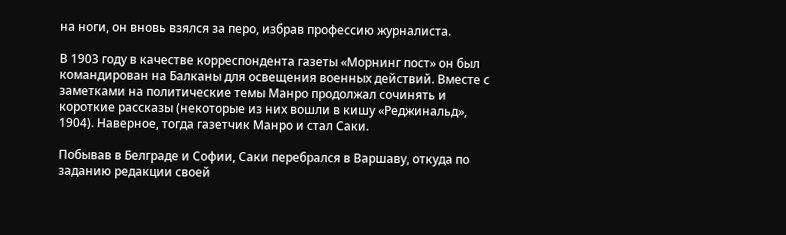на ноги, он вновь взялся за перо, избрав профессию журналиста.

В 1903 году в качестве корреспондента газеты «Морнинг пост» он был командирован на Балканы для освещения военных действий. Вместе с заметками на политические темы Манро продолжал сочинять и короткие рассказы (некоторые из них вошли в кишу «Реджинальд», 1904). Наверное, тогда газетчик Манро и стал Саки.

Побывав в Белграде и Софии, Саки перебрался в Варшаву, откуда по заданию редакции своей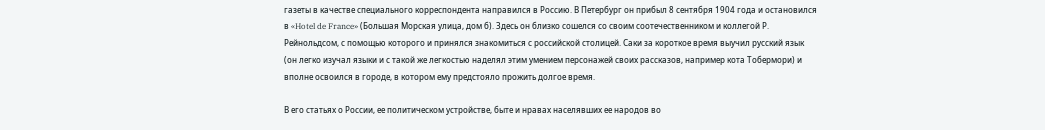газеты в качестве специального корреспондента направился в Россию. В Петербург он прибыл 8 сентября 1904 года и остановился в «Hotel de France» (Большая Морская улица, дом б). Здесь он близко сошелся со своим соотечественником и коллегой Р. Рейнольдсом, с помощью которого и принялся знакомиться с российской столицей. Саки за короткое время выучил русский язык (он легко изучал языки и с такой же легкостью наделял этим умением персонажей своих рассказов, например кота Тобермори) и вполне освоился в городе, в котором ему предстояло прожить долгое время.

В его статьях о России, ее политическом устройстве, быте и нравах населявших ее народов во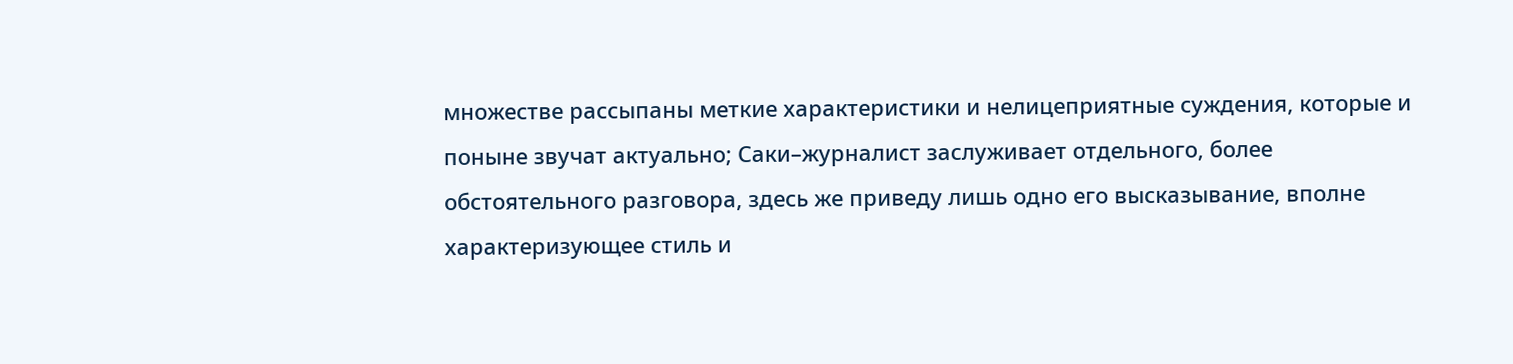множестве рассыпаны меткие характеристики и нелицеприятные суждения, которые и поныне звучат актуально; Саки–журналист заслуживает отдельного, более обстоятельного разговора, здесь же приведу лишь одно его высказывание, вполне характеризующее стиль и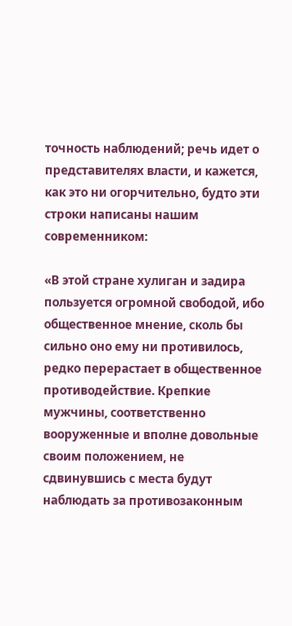точность наблюдений; речь идет о представителях власти, и кажется, как это ни огорчительно, будто эти строки написаны нашим современником:

«В этой стране хулиган и задира пользуется огромной свободой, ибо общественное мнение, сколь бы сильно оно ему ни противилось, редко перерастает в общественное противодействие. Крепкие мужчины, соответственно вооруженные и вполне довольные своим положением, не сдвинувшись с места будут наблюдать за противозаконным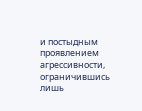и постыдным проявлением агрессивности, ограничившись лишь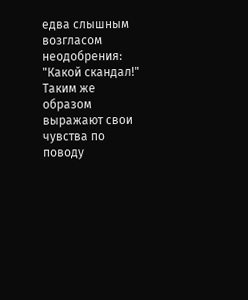едва слышным возгласом неодобрения: "Какой скандал!" Таким же образом выражают свои чувства по поводу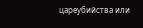цареубийства или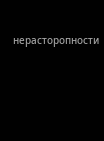нерасторопности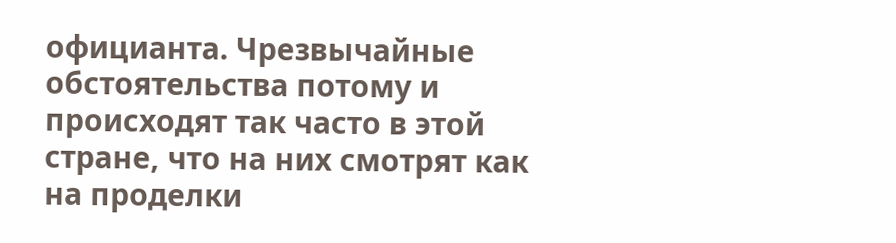официанта. Чрезвычайные обстоятельства потому и происходят так часто в этой стране, что на них смотрят как на проделки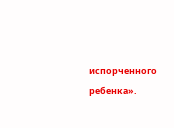испорченного ребенка».